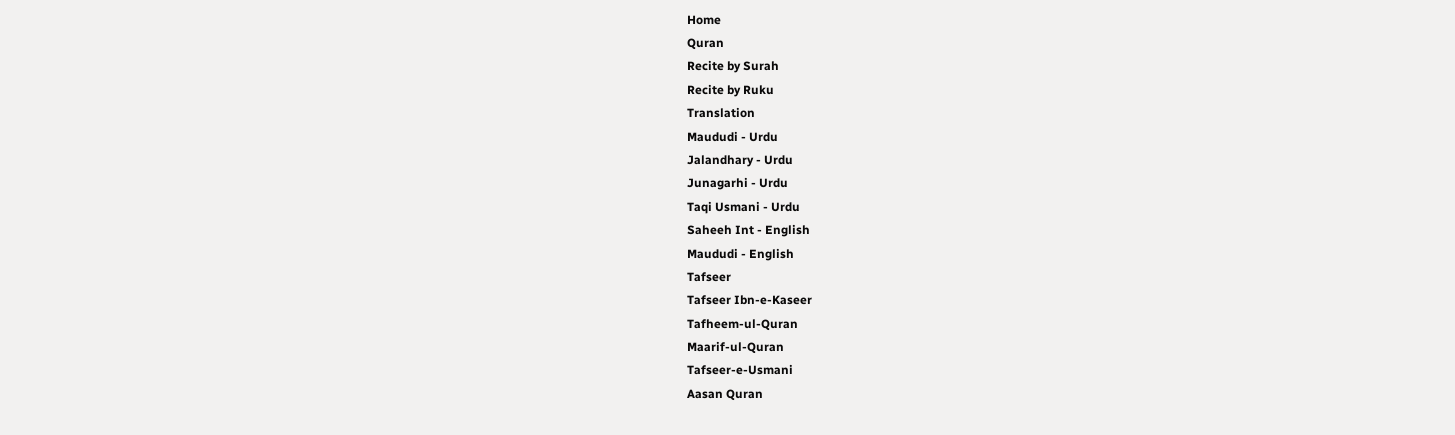Home
Quran
Recite by Surah
Recite by Ruku
Translation
Maududi - Urdu
Jalandhary - Urdu
Junagarhi - Urdu
Taqi Usmani - Urdu
Saheeh Int - English
Maududi - English
Tafseer
Tafseer Ibn-e-Kaseer
Tafheem-ul-Quran
Maarif-ul-Quran
Tafseer-e-Usmani
Aasan Quran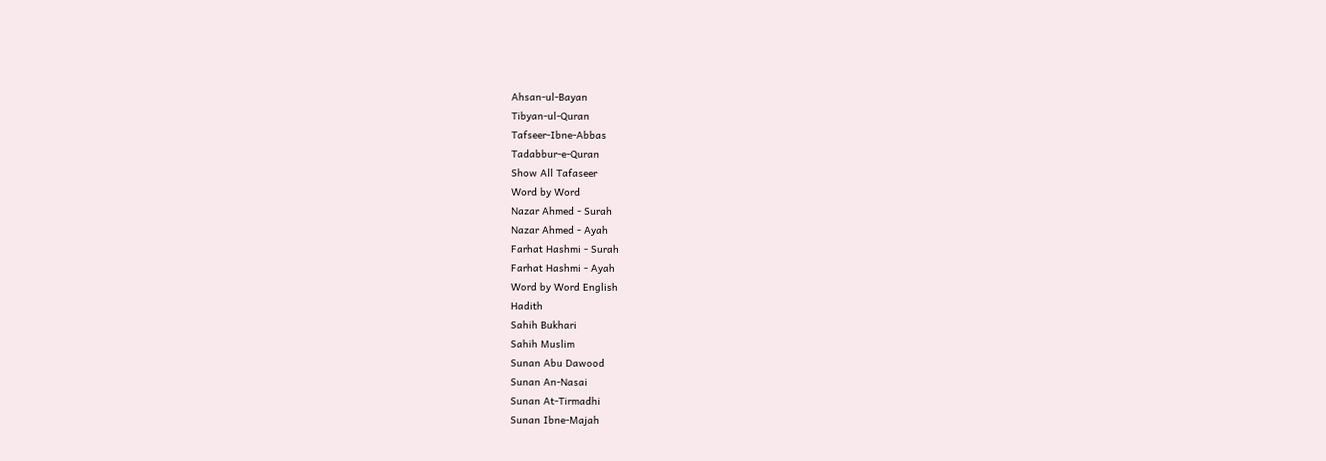Ahsan-ul-Bayan
Tibyan-ul-Quran
Tafseer-Ibne-Abbas
Tadabbur-e-Quran
Show All Tafaseer
Word by Word
Nazar Ahmed - Surah
Nazar Ahmed - Ayah
Farhat Hashmi - Surah
Farhat Hashmi - Ayah
Word by Word English
Hadith
Sahih Bukhari
Sahih Muslim
Sunan Abu Dawood
Sunan An-Nasai
Sunan At-Tirmadhi
Sunan Ibne-Majah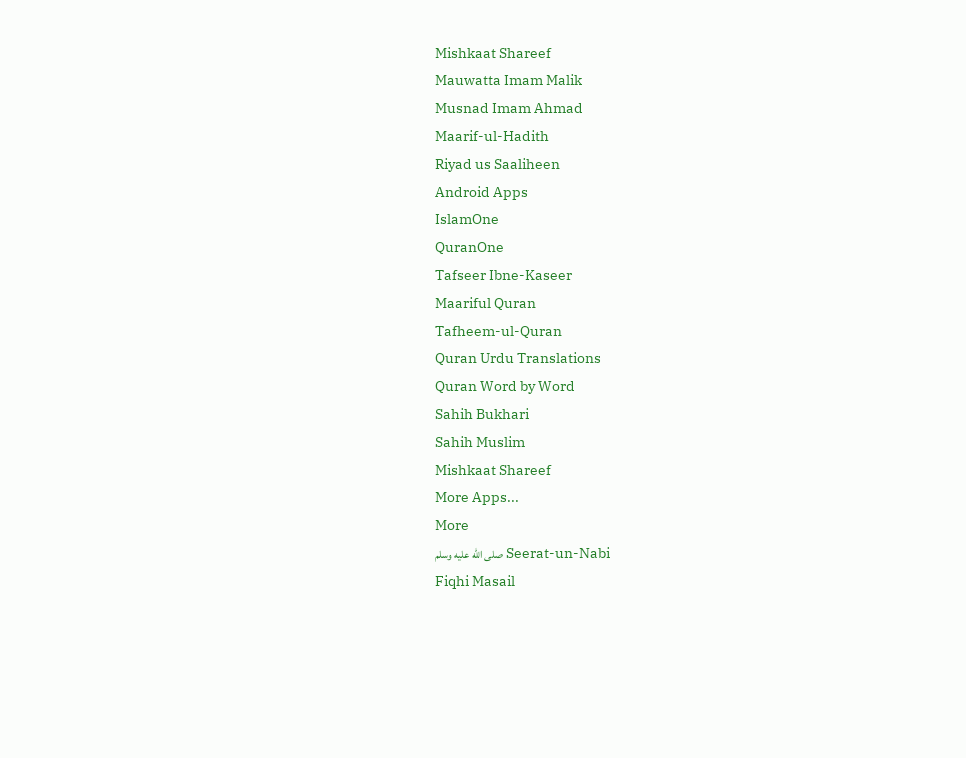Mishkaat Shareef
Mauwatta Imam Malik
Musnad Imam Ahmad
Maarif-ul-Hadith
Riyad us Saaliheen
Android Apps
IslamOne
QuranOne
Tafseer Ibne-Kaseer
Maariful Quran
Tafheem-ul-Quran
Quran Urdu Translations
Quran Word by Word
Sahih Bukhari
Sahih Muslim
Mishkaat Shareef
More Apps...
More
Seerat-un-Nabi صلى الله عليه وسلم
Fiqhi Masail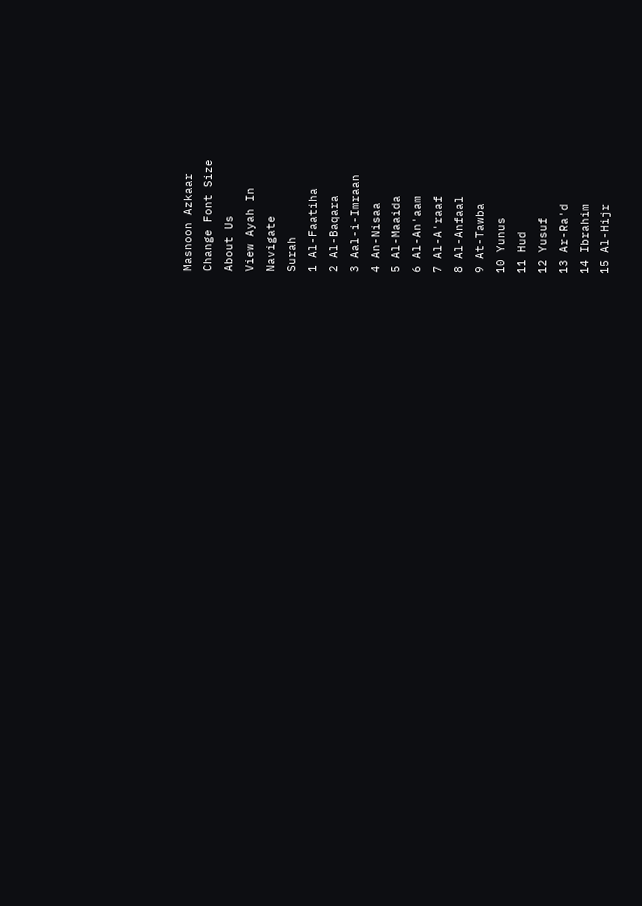Masnoon Azkaar
Change Font Size
About Us
View Ayah In
Navigate
Surah
1 Al-Faatiha
2 Al-Baqara
3 Aal-i-Imraan
4 An-Nisaa
5 Al-Maaida
6 Al-An'aam
7 Al-A'raaf
8 Al-Anfaal
9 At-Tawba
10 Yunus
11 Hud
12 Yusuf
13 Ar-Ra'd
14 Ibrahim
15 Al-Hijr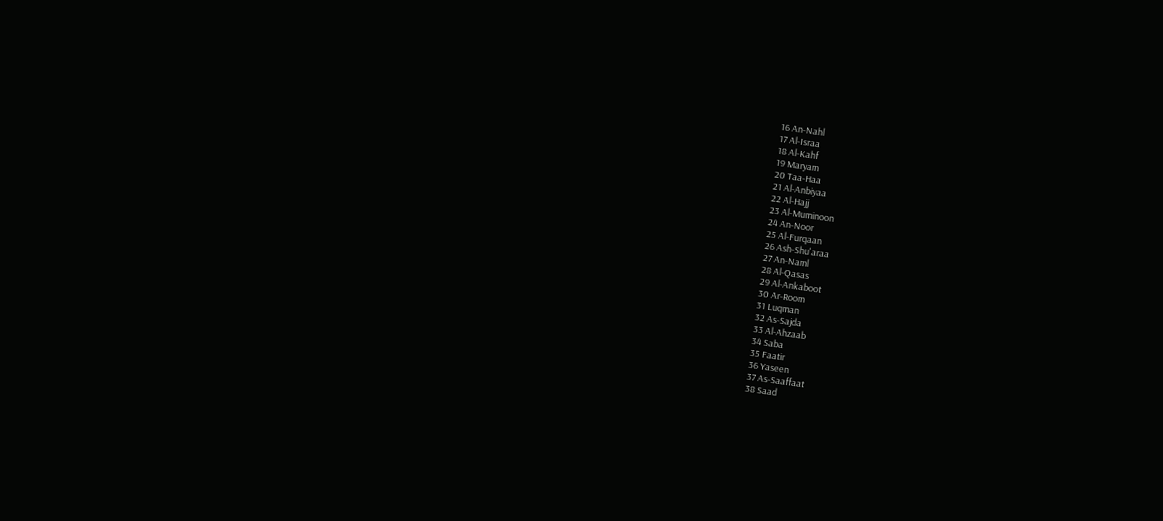16 An-Nahl
17 Al-Israa
18 Al-Kahf
19 Maryam
20 Taa-Haa
21 Al-Anbiyaa
22 Al-Hajj
23 Al-Muminoon
24 An-Noor
25 Al-Furqaan
26 Ash-Shu'araa
27 An-Naml
28 Al-Qasas
29 Al-Ankaboot
30 Ar-Room
31 Luqman
32 As-Sajda
33 Al-Ahzaab
34 Saba
35 Faatir
36 Yaseen
37 As-Saaffaat
38 Saad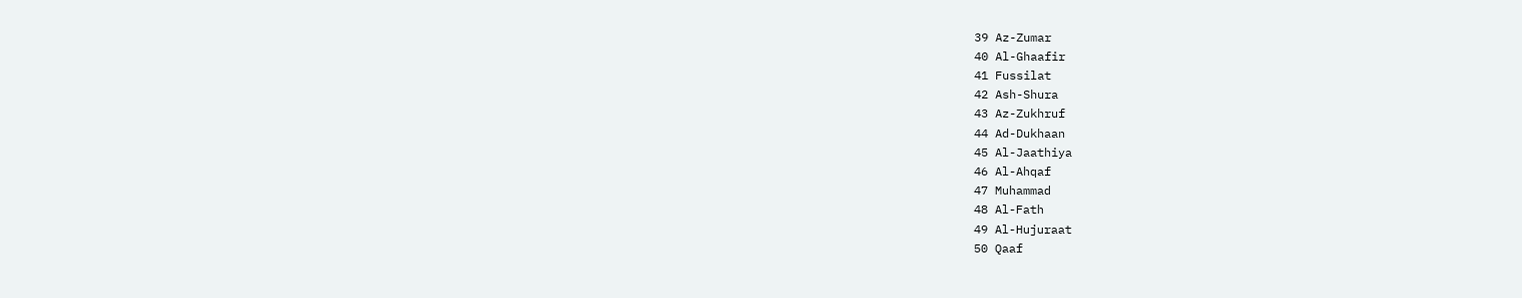39 Az-Zumar
40 Al-Ghaafir
41 Fussilat
42 Ash-Shura
43 Az-Zukhruf
44 Ad-Dukhaan
45 Al-Jaathiya
46 Al-Ahqaf
47 Muhammad
48 Al-Fath
49 Al-Hujuraat
50 Qaaf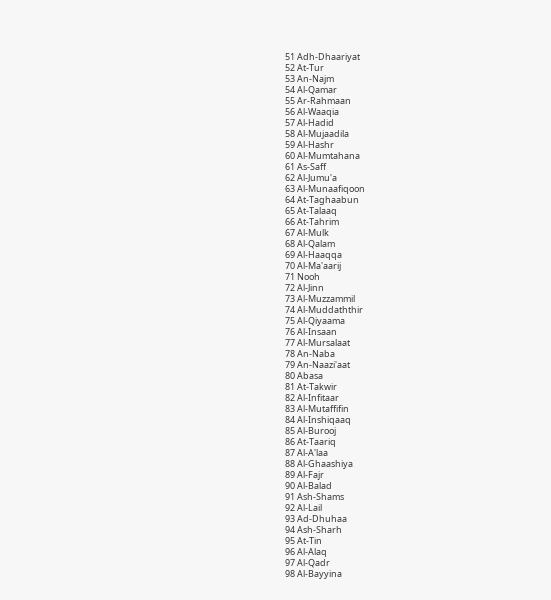51 Adh-Dhaariyat
52 At-Tur
53 An-Najm
54 Al-Qamar
55 Ar-Rahmaan
56 Al-Waaqia
57 Al-Hadid
58 Al-Mujaadila
59 Al-Hashr
60 Al-Mumtahana
61 As-Saff
62 Al-Jumu'a
63 Al-Munaafiqoon
64 At-Taghaabun
65 At-Talaaq
66 At-Tahrim
67 Al-Mulk
68 Al-Qalam
69 Al-Haaqqa
70 Al-Ma'aarij
71 Nooh
72 Al-Jinn
73 Al-Muzzammil
74 Al-Muddaththir
75 Al-Qiyaama
76 Al-Insaan
77 Al-Mursalaat
78 An-Naba
79 An-Naazi'aat
80 Abasa
81 At-Takwir
82 Al-Infitaar
83 Al-Mutaffifin
84 Al-Inshiqaaq
85 Al-Burooj
86 At-Taariq
87 Al-A'laa
88 Al-Ghaashiya
89 Al-Fajr
90 Al-Balad
91 Ash-Shams
92 Al-Lail
93 Ad-Dhuhaa
94 Ash-Sharh
95 At-Tin
96 Al-Alaq
97 Al-Qadr
98 Al-Bayyina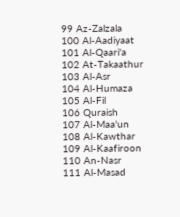99 Az-Zalzala
100 Al-Aadiyaat
101 Al-Qaari'a
102 At-Takaathur
103 Al-Asr
104 Al-Humaza
105 Al-Fil
106 Quraish
107 Al-Maa'un
108 Al-Kawthar
109 Al-Kaafiroon
110 An-Nasr
111 Al-Masad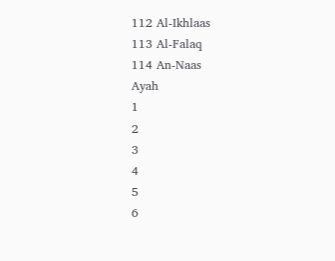112 Al-Ikhlaas
113 Al-Falaq
114 An-Naas
Ayah
1
2
3
4
5
6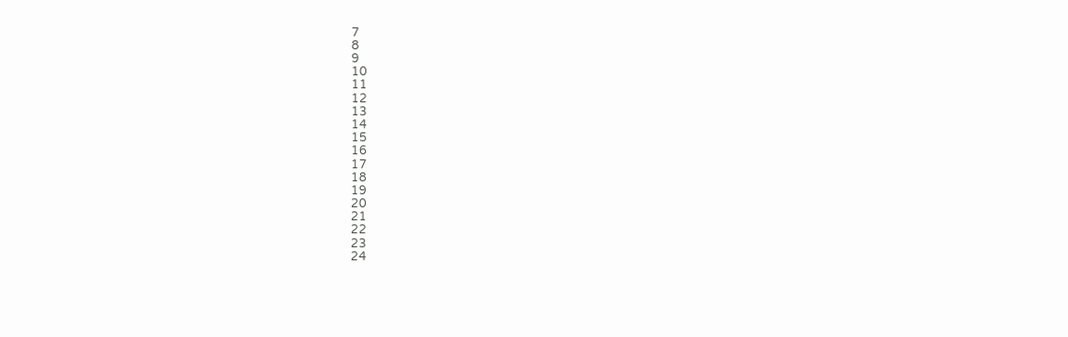7
8
9
10
11
12
13
14
15
16
17
18
19
20
21
22
23
24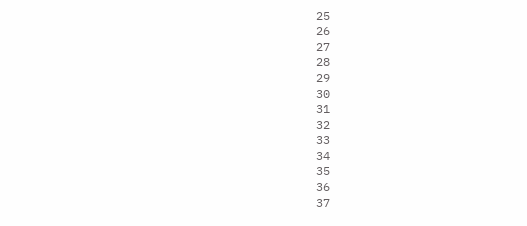25
26
27
28
29
30
31
32
33
34
35
36
37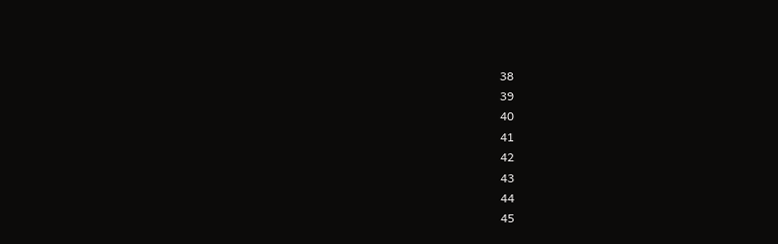38
39
40
41
42
43
44
45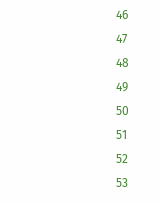46
47
48
49
50
51
52
53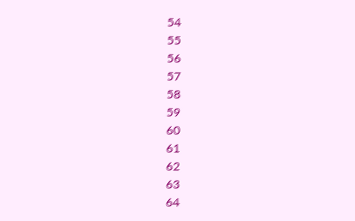54
55
56
57
58
59
60
61
62
63
64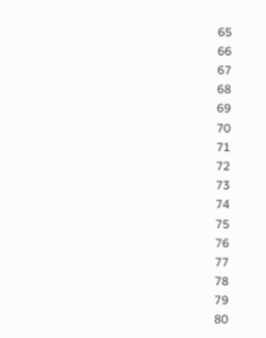65
66
67
68
69
70
71
72
73
74
75
76
77
78
79
80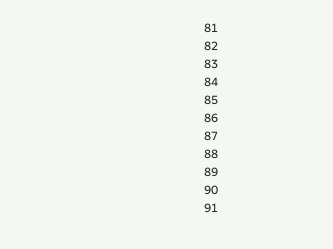81
82
83
84
85
86
87
88
89
90
91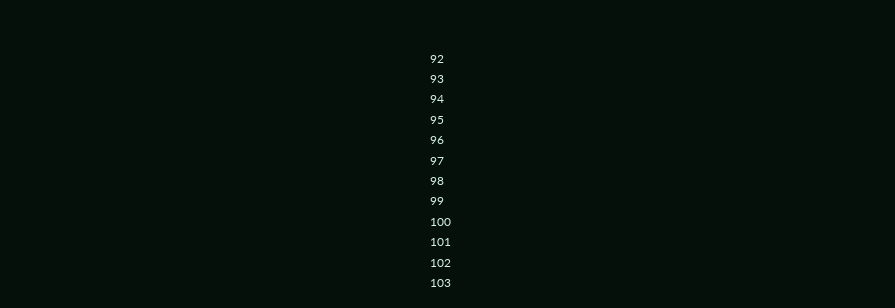92
93
94
95
96
97
98
99
100
101
102
103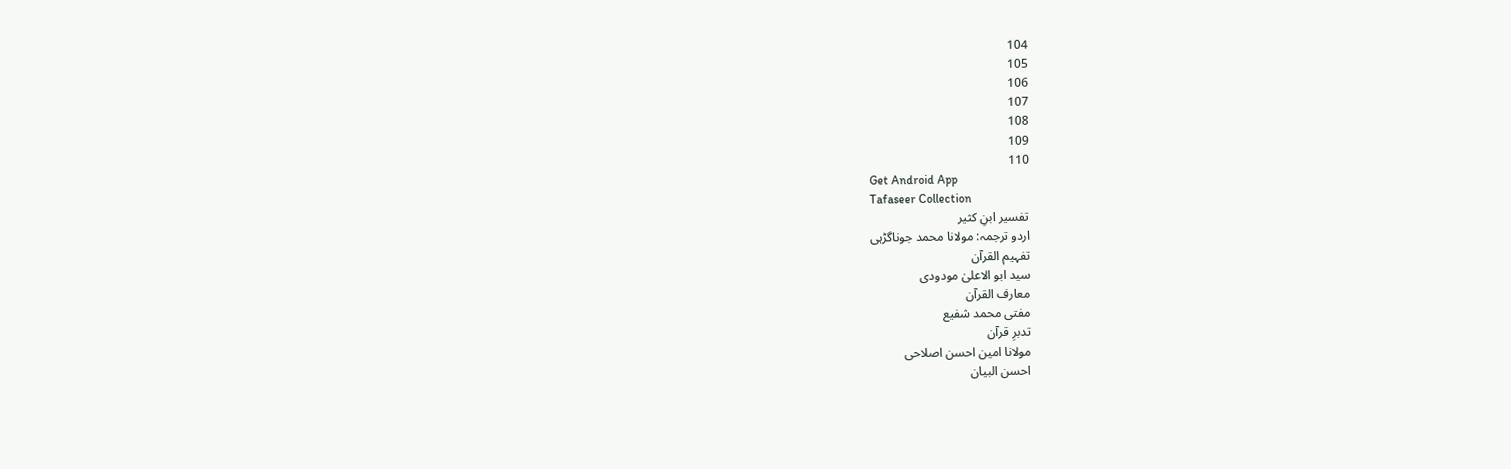104
105
106
107
108
109
110
Get Android App
Tafaseer Collection
تفسیر ابنِ کثیر
اردو ترجمہ: مولانا محمد جوناگڑہی
تفہیم القرآن
سید ابو الاعلیٰ مودودی
معارف القرآن
مفتی محمد شفیع
تدبرِ قرآن
مولانا امین احسن اصلاحی
احسن البیان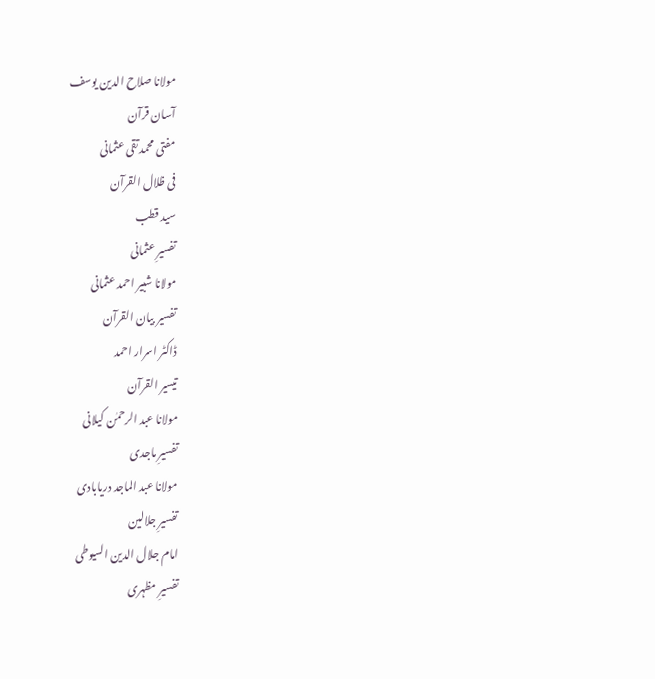مولانا صلاح الدین یوسف
آسان قرآن
مفتی محمد تقی عثمانی
فی ظلال القرآن
سید قطب
تفسیرِ عثمانی
مولانا شبیر احمد عثمانی
تفسیر بیان القرآن
ڈاکٹر اسرار احمد
تیسیر القرآن
مولانا عبد الرحمٰن کیلانی
تفسیرِ ماجدی
مولانا عبد الماجد دریابادی
تفسیرِ جلالین
امام جلال الدین السیوطی
تفسیرِ مظہری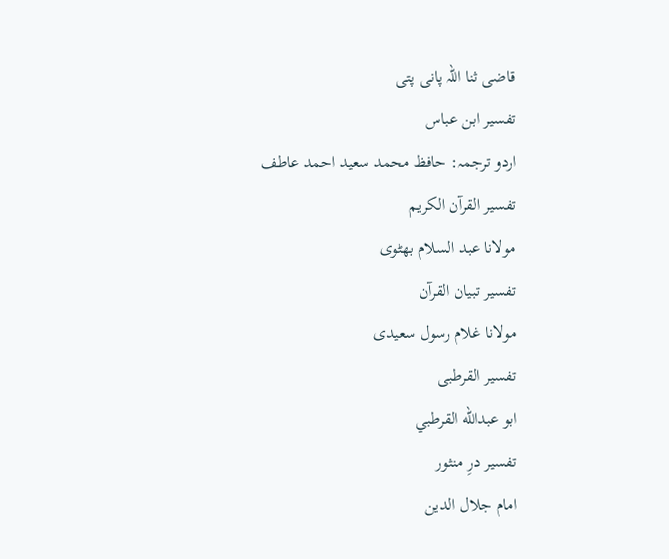قاضی ثنا اللہ پانی پتی
تفسیر ابن عباس
اردو ترجمہ: حافظ محمد سعید احمد عاطف
تفسیر القرآن الکریم
مولانا عبد السلام بھٹوی
تفسیر تبیان القرآن
مولانا غلام رسول سعیدی
تفسیر القرطبی
ابو عبدالله القرطبي
تفسیر درِ منثور
امام جلال الدین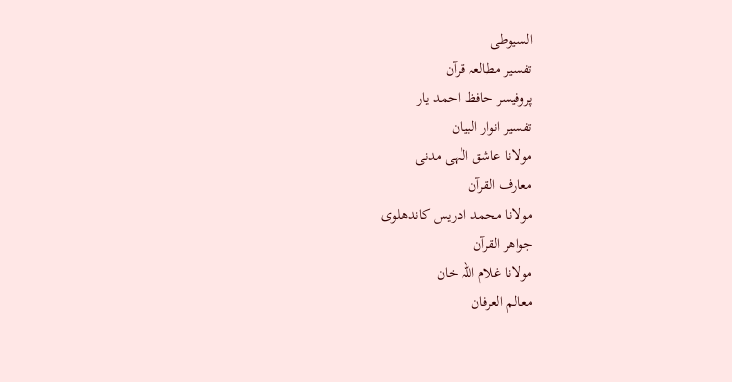السیوطی
تفسیر مطالعہ قرآن
پروفیسر حافظ احمد یار
تفسیر انوار البیان
مولانا عاشق الٰہی مدنی
معارف القرآن
مولانا محمد ادریس کاندھلوی
جواھر القرآن
مولانا غلام اللہ خان
معالم العرفان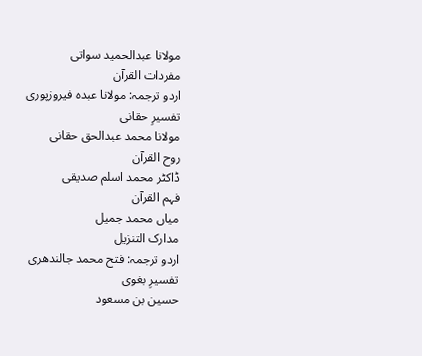مولانا عبدالحمید سواتی
مفردات القرآن
اردو ترجمہ: مولانا عبدہ فیروزپوری
تفسیرِ حقانی
مولانا محمد عبدالحق حقانی
روح القرآن
ڈاکٹر محمد اسلم صدیقی
فہم القرآن
میاں محمد جمیل
مدارک التنزیل
اردو ترجمہ: فتح محمد جالندھری
تفسیرِ بغوی
حسین بن مسعود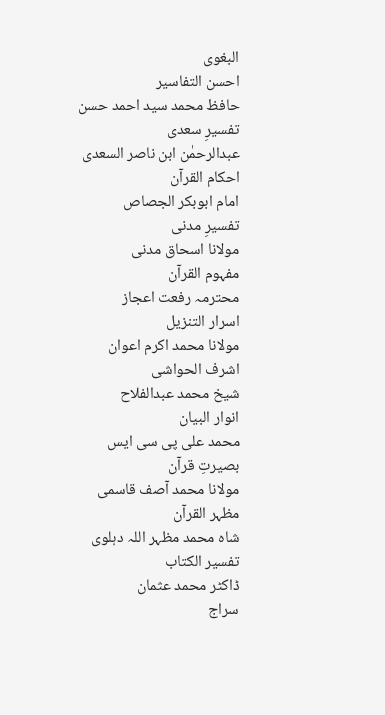البغوی
احسن التفاسیر
حافظ محمد سید احمد حسن
تفسیرِ سعدی
عبدالرحمٰن ابن ناصر السعدی
احکام القرآن
امام ابوبکر الجصاص
تفسیرِ مدنی
مولانا اسحاق مدنی
مفہوم القرآن
محترمہ رفعت اعجاز
اسرار التنزیل
مولانا محمد اکرم اعوان
اشرف الحواشی
شیخ محمد عبدالفلاح
انوار البیان
محمد علی پی سی ایس
بصیرتِ قرآن
مولانا محمد آصف قاسمی
مظہر القرآن
شاہ محمد مظہر اللہ دہلوی
تفسیر الکتاب
ڈاکٹر محمد عثمان
سراج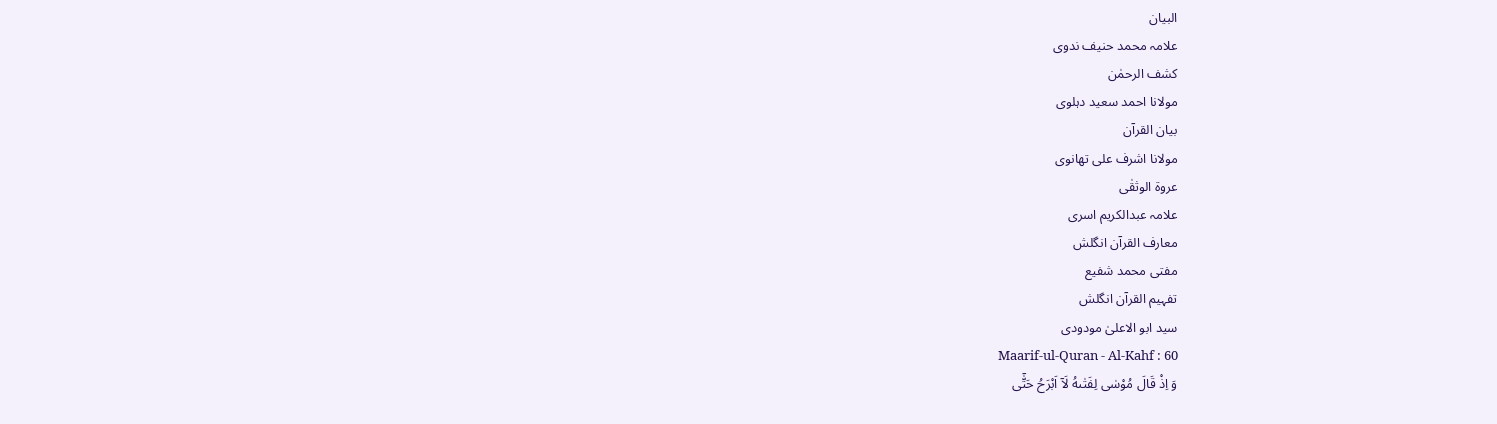البیان
علامہ محمد حنیف ندوی
کشف الرحمٰن
مولانا احمد سعید دہلوی
بیان القرآن
مولانا اشرف علی تھانوی
عروۃ الوثقٰی
علامہ عبدالکریم اسری
معارف القرآن انگلش
مفتی محمد شفیع
تفہیم القرآن انگلش
سید ابو الاعلیٰ مودودی
Maarif-ul-Quran - Al-Kahf : 60
وَ اِذْ قَالَ مُوْسٰى لِفَتٰىهُ لَاۤ اَبْرَحُ حَتّٰۤى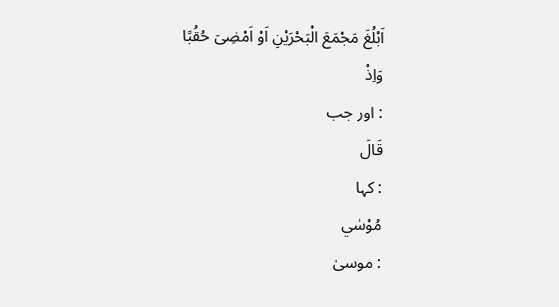اَبْلُغَ مَجْمَعَ الْبَحْرَیْنِ اَوْ اَمْضِیَ حُقُبًا
وَاِذْ
: اور جب
قَالَ
: کہا
مُوْسٰي
: موسیٰ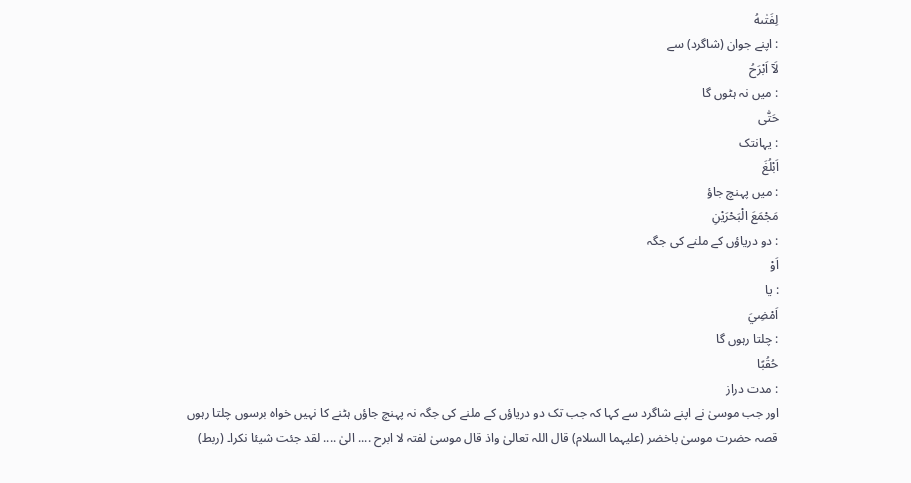لِفَتٰىهُ
: اپنے جوان (شاگرد) سے
لَآ اَبْرَحُ
: میں نہ ہٹوں گا
حَتّٰى
: یہانتک
اَبْلُغَ
: میں پہنچ جاؤ
مَجْمَعَ الْبَحْرَيْنِ
: دو دریاؤں کے ملنے کی جگہ
اَوْ
: یا
اَمْضِيَ
: چلتا رہوں گا
حُقُبًا
: مدت دراز
اور جب موسیٰ نے اپنے شاگرد سے کہا کہ جب تک دو دریاؤں کے ملنے کی جگہ نہ پہنچ جاؤں ہٹنے کا نہیں خواہ برسوں چلتا رہوں
قصہ حضرت موسیٰ باخضر (علیہما السلام) قال اللہ تعالیٰ واذ قال موسیٰ لفتہ لا ابرح .... الیٰ .... لقد جئت شیئا نکرا۔ (ربط)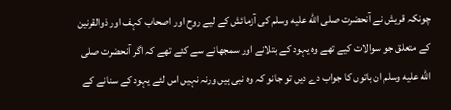چونکہ قریش نے آنحضرت صلى الله عليه وسلم کی آزمائش کے لیے روح اور اصحاب کہف اور ذوالقرنین کے متعلق جو سوالات کیے تھے وہ یہود کے بتلانے اور سمجھانے سے کئے تھے کہ اگر آنحضرت صلى الله عليه وسلم ان باتوں کا جواب دے دیں تو جانو کہ وہ نبی ہیں ورنہ نہیں اس لئے یہود کے سنانے کے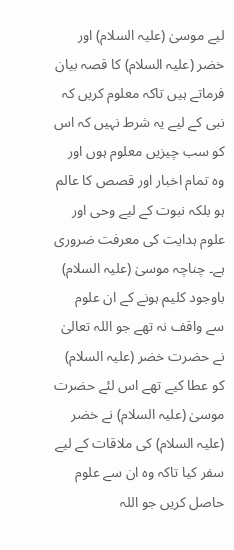لیے موسیٰ (علیہ السلام) اور خضر (علیہ السلام) کا قصہ بیان فرماتے ہیں تاکہ معلوم کریں کہ نبی کے لیے یہ شرط نہیں کہ اس کو سب چیزیں معلوم ہوں اور وہ تمام اخبار اور قصص کا عالم ہو بلکہ نبوت کے لیے وحی اور علوم ہدایت کی معرفت ضروری ہے۔ چناچہ موسیٰ (علیہ السلام) باوجود کلیم ہونے کے ان علوم سے واقف نہ تھے جو اللہ تعالیٰ نے حضرت خضر (علیہ السلام) کو عطا کیے تھے اس لئے حضرت موسیٰ (علیہ السلام) نے خضر (علیہ السلام) کی ملاقات کے لیے سفر کیا تاکہ وہ ان سے علوم حاصل کریں جو اللہ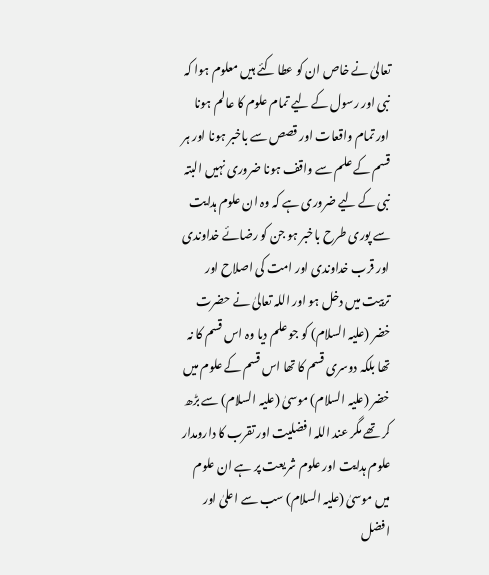تعالیٰ نے خاص ان کو عطا کئے ہیں معلوم ہوا کہ نبی اور رسول کے لیے تمام علوم کا عالم ہونا اور تمام واقعات اور قصص سے باخبر ہونا اور ہر قسم کے علم سے واقف ہونا ضروری نہیں البتہ نبی کے لیے ضروری ہے کہ وہ ان علوم ہدایت سے پوری طرح باخبر ہو جن کو رضائے خداوندی اور قرب خداوندی اور امت کی اصلاح اور تربیت میں دخل ہو اور اللہ تعالیٰ نے حضرت خضر (علیہ السلام) کو جو علم دیا وہ اس قسم کا نہ تھا بلکہ دوسری قسم کا تھا اس قسم کے علوم میں خضر (علیہ السلام) موسیٰ (علیہ السلام) سے بڑھ کر تھے مگر عند اللہ افضلیت اور تقرب کا دارومدار علوم ہدایت اور علوم شریعت پر ہے ان علوم میں موسیٰ (علیہ السلام) سب سے اعلیٰ اور افضل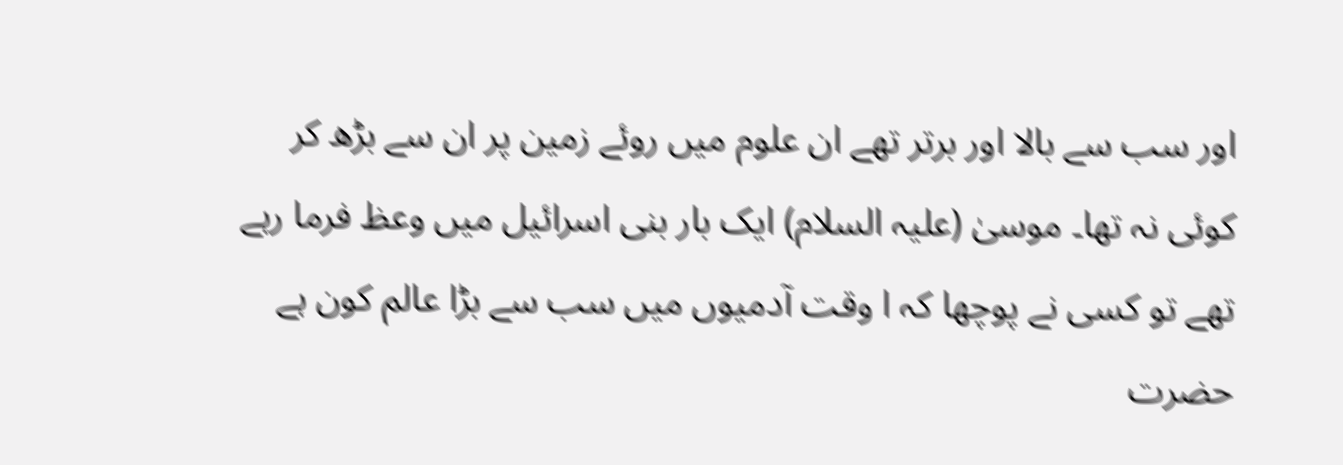اور سب سے بالا اور برتر تھے ان علوم میں روئے زمین پر ان سے بڑھ کر کوئی نہ تھا۔ موسیٰ (علیہ السلام) ایک بار بنی اسرائیل میں وعظ فرما رہے تھے تو کسی نے پوچھا کہ ا وقت آدمیوں میں سب سے بڑا عالم کون ہے حضرت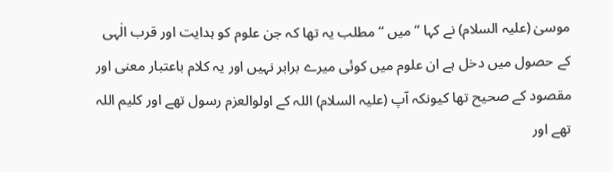موسیٰ (علیہ السلام) نے کہا ” میں “ مطلب یہ تھا کہ جن علوم کو ہدایت اور قرب الٰہی کے حصول میں دخل ہے ان علوم میں کوئی میرے برابر نہیں اور یہ کلام باعتبار معنی اور مقصود کے صحیح تھا کیونکہ آپ (علیہ السلام) اللہ کے اولوالعزم رسول تھے اور کلیم اللہ تھے اور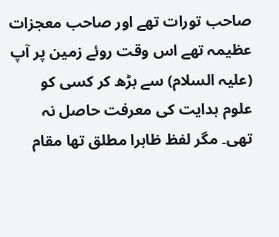صاحب تورات تھے اور صاحب معجزات عظیمہ تھے اس وقت روئے زمین پر آپ (علیہ السلام) سے بڑھ کر کسی کو علوم ہدایت کی معرفت حاصل نہ تھی۔ مگر لفظ ظاہرا مطلق تھا مقام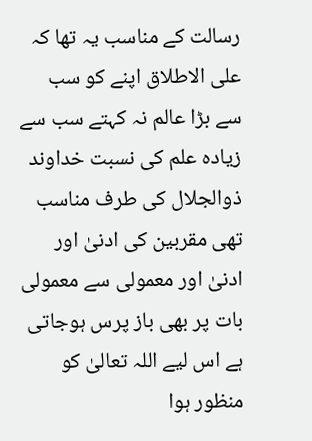رسالت کے مناسب یہ تھا کہ علی الاطلاق اپنے کو سب سے بڑا عالم نہ کہتے سب سے زیادہ علم کی نسبت خداوند ذوالجلال کی طرف مناسب تھی مقربین کی ادنیٰ اور ادنیٰ اور معمولی سے معمولی بات پر بھی باز پرس ہوجاتی ہے اس لیے اللہ تعالیٰ کو منظور ہوا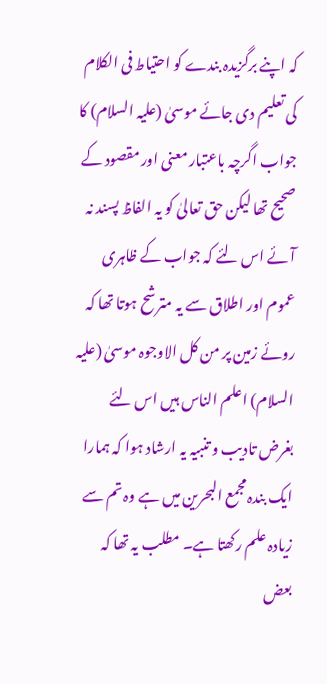کہ اپنے برگزیدہ بندے کو احتیاط فی الکلام کی تعلیم دی جائے موسیٰ (علیہ السلام) کا جواب اگرچہ باعتبار معنی اور مقصود کے صحیح تھا لیکن حق تعالیٰ کو یہ الفاظ پسند نہ آئے اس لئے کہ جواب کے ظاہری عموم اور اطلاق سے یہ مترشح ہوتا تھا کہ روئے زمین پر من کل الاوجوہ موسیٰ (علیہ السلام) اعلم الناس ہیں اس لئے بغرض تادیب و تنبیہ یہ ارشاد ہوا کہ ہمارا ایک بندہ مجمع البحرین میں ہے وہ تم سے زیادہ علم رکھتا ہے۔ مطلب یہ تھا کہ بعض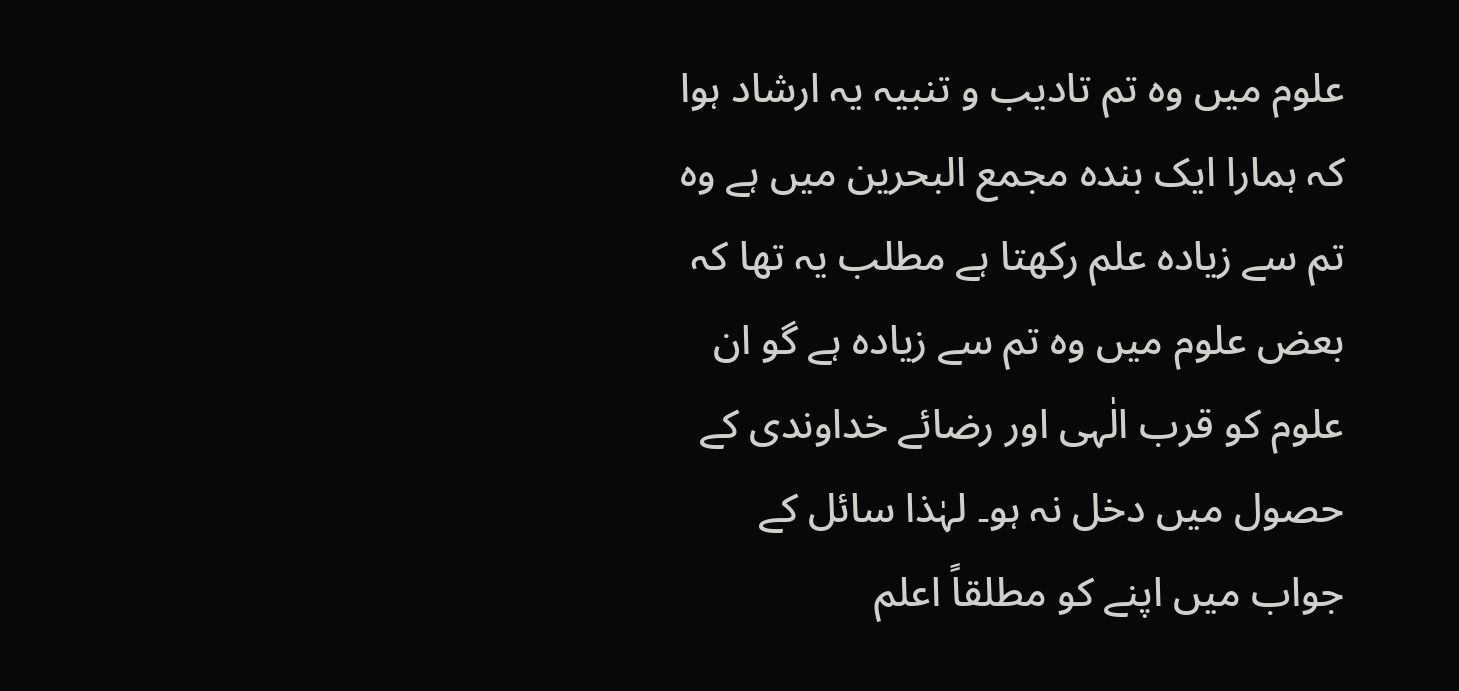علوم میں وہ تم تادیب و تنبیہ یہ ارشاد ہوا کہ ہمارا ایک بندہ مجمع البحرین میں ہے وہ تم سے زیادہ علم رکھتا ہے مطلب یہ تھا کہ بعض علوم میں وہ تم سے زیادہ ہے گو ان علوم کو قرب الٰہی اور رضائے خداوندی کے حصول میں دخل نہ ہو۔ لہٰذا سائل کے جواب میں اپنے کو مطلقاً اعلم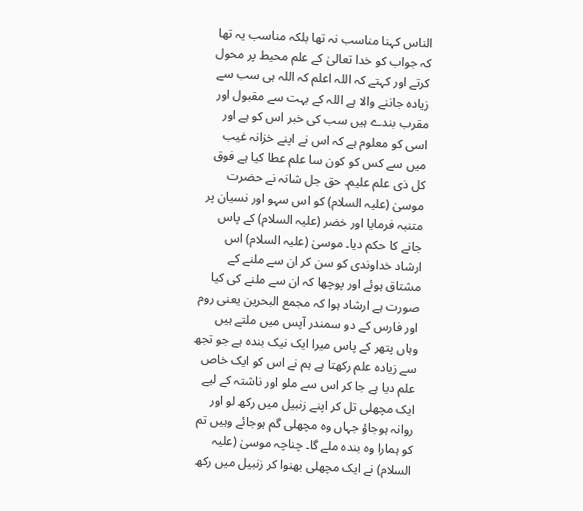الناس کہنا مناسب نہ تھا بلکہ مناسب یہ تھا کہ جواب کو خدا تعالیٰ کے علم محیط پر محول کرتے اور کہتے کہ اللہ اعلم کہ اللہ ہی سب سے زیادہ جاننے والا ہے اللہ کے بہت سے مقبول اور مقرب بندے ہیں سب کی خبر اس کو ہے اور اسی کو معلوم ہے کہ اس نے اپنے خزانہ غیب میں سے کس کو کون سا علم عطا کیا ہے فوق کل ذی علم علیم۔ حق جل شانہ نے حضرت موسیٰ (علیہ السلام) کو اس سہو اور نسیان پر متنبہ فرمایا اور خضر (علیہ السلام) کے پاس جانے کا حکم دیا۔ موسیٰ (علیہ السلام) اس ارشاد خداوندی کو سن کر ان سے ملنے کے مشتاق ہوئے اور پوچھا کہ ان سے ملنے کی کیا صورت ہے ارشاد ہوا کہ مجمع البحرین یعنی روم اور فارس کے دو سمندر آپس میں ملتے ہیں وہاں پتھر کے پاس میرا ایک نیک بندہ ہے جو تجھ سے زیادہ علم رکھتا ہے ہم نے اس کو ایک خاص علم دیا ہے جا کر اس سے ملو اور ناشتہ کے لیے ایک مچھلی تل کر اپنے زنبیل میں رکھ لو اور روانہ ہوجاؤ جہاں وہ مچھلی گم ہوجائے وہیں تم کو ہمارا وہ بندہ ملے گا۔ چناچہ موسیٰ (علیہ السلام) نے ایک مچھلی بھنوا کر زنبیل میں رکھ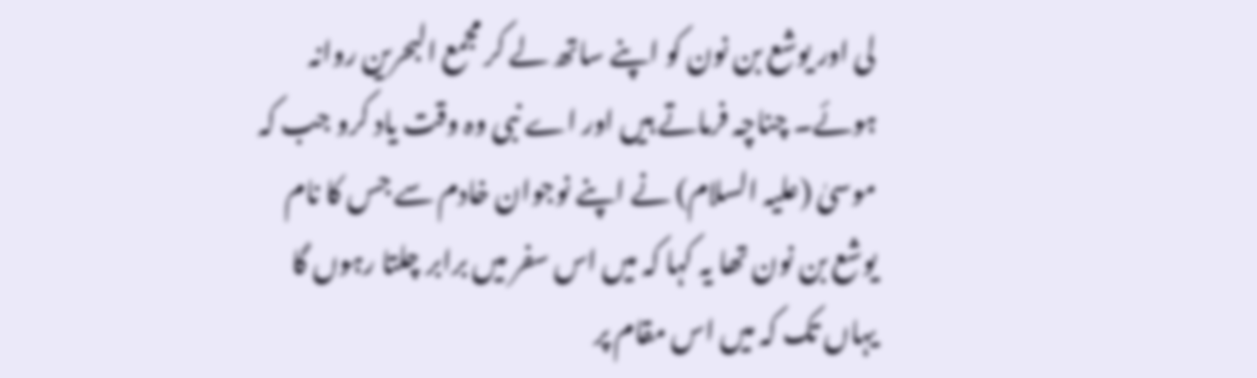لی اور یوشع بن نون کو اپنے ساتھ لے کر مجمع البحرین روانہ ہوئے۔ چناچہ فرماتے ہیں اور اے نبی وہ وقت یاد کرو جب کہ موسیٰ (علیہ السلام) نے اپنے نوجوان خادم سے جس کا نام یوشع بن نون تھا یہ کہا کہ میں اس سفر میں برابر چلتا رہوں گا یہاں تک کہ میں اس مقام پر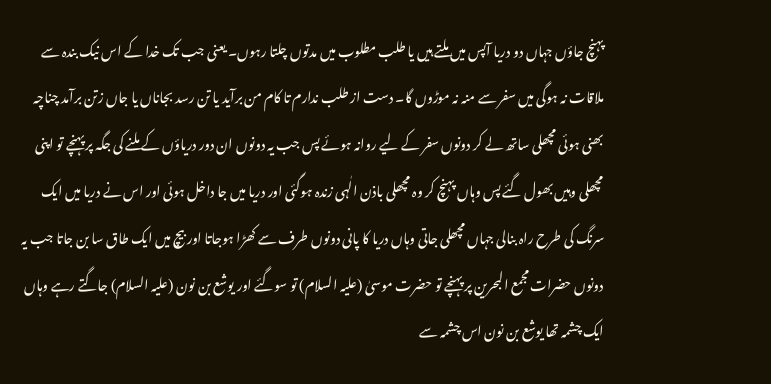پہنچ جاؤں جہاں دو دریا آپس میں ملتے ہیں یا طلب مطلوب میں مدتوں چلتا رہوں۔ یعنی جب تک خدا کے اس نیک بندہ سے ملاقات نہ ہوگی میں سفر سے منہ نہ موڑوں گا۔ دست از طلب ندارم تا کام من برآید یا تن رسد بجاناں یا جاں زتن برآمد چناچہ بھنی ہوئی مچھلی ساتھ لے کر دونوں سفر کے لیے روانہ ہوئے پس جب یہ دونوں ان دور دریاؤں کے ملنے کی جگہ پر پہنچے تو اپنی مچھلی وہیں بھول گئے پس وہاں پہنچ کر وہ مچھلی باذن الٰہی زندہ ہوگئی اور دریا میں جا داخل ہوئی اور اس نے دریا میں ایک سرنگ کی طرح راہ بنالی جہاں مچھلی جاتی وہاں دریا کا پانی دونوں طرف سے کھڑا ہوجاتا اور بیچ میں ایک طاق سا بن جاتا جب یہ دونوں حضرات مجمع البحرین پر پہنچے تو حضرت موسیٰ (علیہ السلام) تو سوگئے اور یوشع بن نون (علیہ السلام) جاگتے رہے وہاں ایک چشمہ تھا یوشع بن نون اس چشمہ سے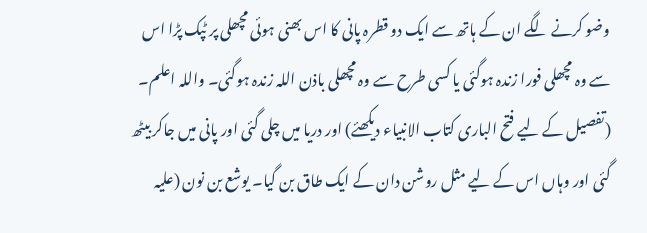وضو کرنے لگے ان کے ہاتھ سے ایک دو قطرہ پانی کا اس بھنی ہوئی مچھلی پر ٹپک پڑا اس سے وہ مچھلی فورا زندہ ہوگئی یا کسی طرح سے وہ مچھلی باذن اللہ زندہ ہوگئی۔ واللہ اعلم۔ (تفصیل کے لیے فتح الباری کتاب الانبیاء دیکھئے) اور دریا میں چلی گئی اور پانی میں جاکر بیٹھ گئی اور وہاں اس کے لیے مثل روشن دان کے ایک طاق بن گیا۔ یوشع بن نون (علیہ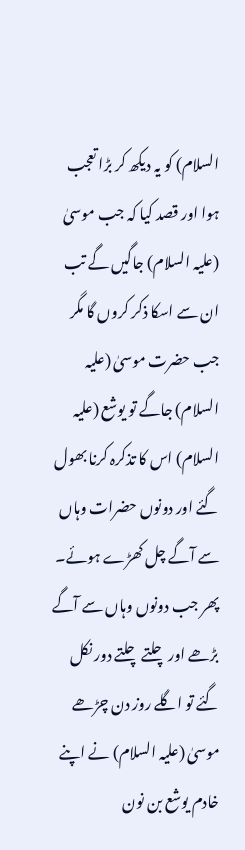السلام) کو یہ دیکھ کر بڑا تعجب ہوا اور قصد کیا کہ جب موسیٰ (علیہ السلام) جاگیں گے تب ان سے اسکا ذکر کروں گا مگر جب حضرت موسیٰ (علیہ السلام) جاگے تو یوشع (علیہ السلام) اس کا تذکرہ کرنا بھول گئے اور دونوں حضرات وہاں سے آگے چل کھڑے ہوئے۔ پھر جب دونوں وہاں سے آگے بڑھے اور چلتے چلتے دور نکل گئے تو اگلے روز دن چڑھے موسیٰ (علیہ السلام) نے اپنے خادم یوشع بن نون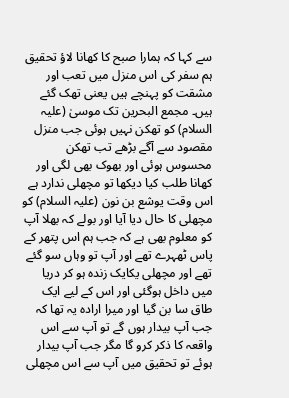سے کہا کہ ہمارا صبح کا کھانا لاؤ تحقیق ہم سفر کی اس منزل میں تعب اور مشقت کو پہنچے ہیں یعنی تھک گئے ہیں۔ مجمع البحرین تک موسیٰ (علیہ السلام) کو تھکن نہیں ہوئی جب منزل مقصود سے آگے بڑھے تب تھکن محسوس ہوئی اور بھوک بھی لگی اور کھانا طلب کیا دیکھا تو مچھلی ندارد ہے اس وقت یوشع بن نون (علیہ السلام) کو مچھلی کا حال دیا آیا اور بولے کہ بھلا آپ کو معلوم بھی ہے کہ جب ہم اس پتھر کے پاس ٹھہرے تھے اور آپ تو وہاں سو گئے تھے اور مچھلی یکایک زندہ ہو کر دریا میں داخل ہوگئی اور اس کے لیے ایک طاق سا بن گیا اور میرا ارادہ یہ تھا کہ جب آپ بیدار ہوں گے تو آپ سے اس واقعہ کا ذکر کرو گا مگر جب آپ بیدار ہوئے تو تحقیق میں آپ سے اس مچھلی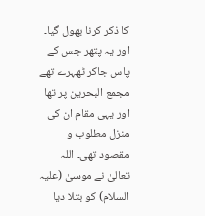کا ذکر کرنا بھول گیا۔ اور یہ پتھر جس کے پاس جاکر ٹھہرے تھے مجمع البحرین پر تھا اور یہی مقام ان کی منزل مطلوب و مقصود تھی۔ اللہ تعالیٰ نے موسیٰ (علیہ السلام) کو بتلا دیا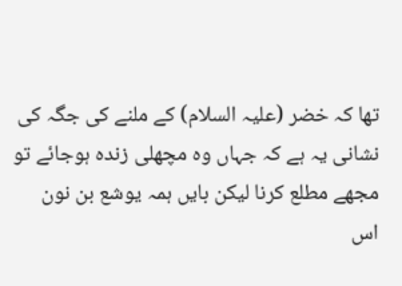تھا کہ خضر (علیہ السلام) کے ملنے کی جگہ کی نشانی یہ ہے کہ جہاں وہ مچھلی زندہ ہوجائے تو مجھے مطلع کرنا لیکن بایں ہمہ یوشع بن نون اس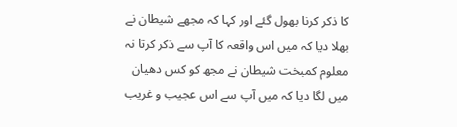کا ذکر کرنا بھول گئے اور کہا کہ مجھے شیطان نے بھلا دیا کہ میں اس واقعہ کا آپ سے ذکر کرتا نہ معلوم کمبخت شیطان نے مجھ کو کس دھیان میں لگا دیا کہ میں آپ سے اس عجیب و غریب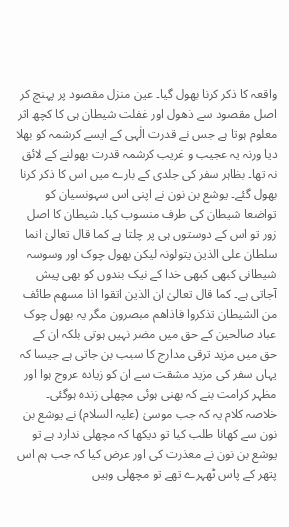واقعہ کا ذکر کرنا بھول گیا۔ عین منزل مقصود پر پہنچ کر اصل مقصود سے ذھول اور غفلت شیطان ہی کا کچھ اثر معلوم ہوتا ہے جس نے قدرت الٰہی کے ایسے کرشمہ کو بھلا دیا ورنہ یہ عجیب و غریب کرشمہ قدرت بھولنے کے لائق نہ تھا۔ بظاہر سفر کی جلدی کے بارے میں اس کا ذکر کرنا بھول گئے۔ یوشع بن نون نے اپنی اس سہونسیان کو تواضعا شیطان کی طرف منسوب کیا۔ شیطان کا اصل زور تو اس کے دوستوں ہی پر چلتا ہے کما قال تعالیٰ انما سلطان علی الذین یتولونہ لیکن بھول چوک اور وسوسہ شیطانی کبھی کبھی خدا کے نیک بندوں کو بھی پیش آجاتی ہے۔ کما قال تعالیٰ ان الذین اتقوا اذا مسھم طائف من الشیطان تذکروا فاذاھم مبصرون مگر یہ بھول چوک عباد صالحین کے حق میں مضر نہیں ہوتی بلکہ ان کے حق میں مزید ترقی مدارج کا سبب بن جاتی ہے جیسا کہ یہاں سفر کی مزید مشقت سے ان کو زیادہ عروج ہوا اور مظہر کرامت بنے کہ بھنی ہوئی مچھلی زندہ ہوگئی۔ خلاصہ کلام یہ کہ جب موسیٰ (علیہ السلام) نے یوشع بن نون سے کھانا طلب کیا تو دیکھا کہ مچھلی ندارد ہے تو یوشع بن نون نے معذرت کی اور عرض کیا کہ جب ہم اس پتھر کے پاس ٹھہرے تھے تو مچھلی وہیں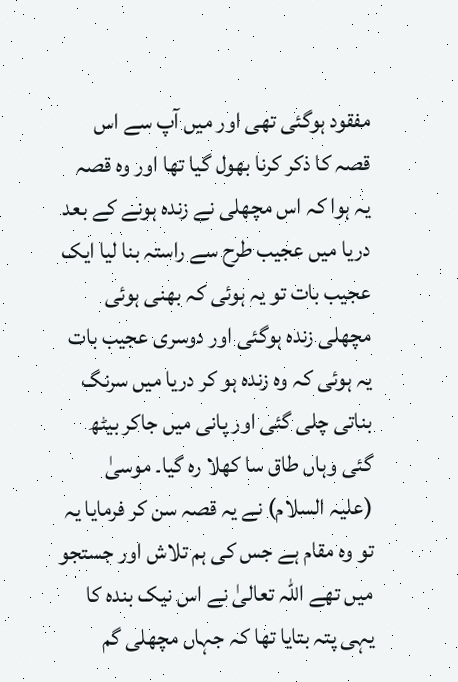مفقود ہوگئی تھی اور میں آپ سے اس قصہ کا ذکر کرنا بھول گیا تھا اور وہ قصہ یہ ہوا کہ اس مچھلی نے زندہ ہونے کے بعد دریا میں عجیب طرح سے راستہ بنا لیا ایک عجیب بات تو یہ ہوئی کہ بھنی ہوئی مچھلی زندہ ہوگئی اور دوسری عجیب بات یہ ہوئی کہ وہ زندہ ہو کر دریا میں سرنگ بناتی چلی گئی اور پانی میں جاکر بیٹھ گئی وہاں طاق سا کھلا رہ گیا۔ موسیٰ (علیہ السلام) نے یہ قصہ سن کر فرمایا یہ تو وہ مقام ہے جس کی ہم تلاش اور جستجو میں تھے اللہ تعالیٰ نے اس نیک بندہ کا یہی پتہ بتایا تھا کہ جہاں مچھلی گم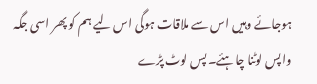ہوجائے وہیں اس سے ملاقات ہوگی اس لیے ہم کو پھر اسی جگہ واپس لوٹنا چاہئے۔ پس لوٹ پڑے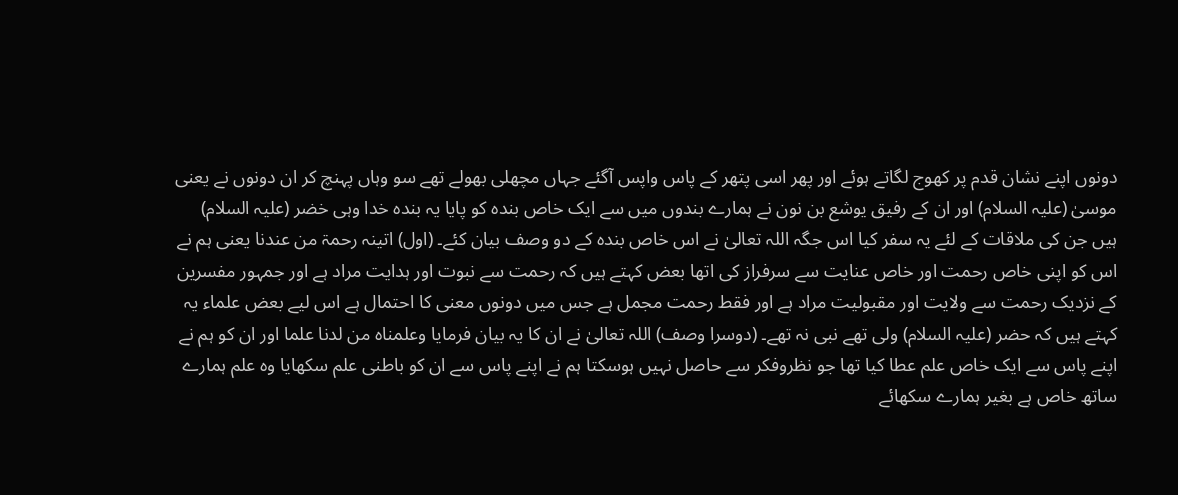دونوں اپنے نشان قدم پر کھوج لگاتے ہوئے اور پھر اسی پتھر کے پاس واپس آگئے جہاں مچھلی بھولے تھے سو وہاں پہنچ کر ان دونوں نے یعنی موسیٰ (علیہ السلام) اور ان کے رفیق یوشع بن نون نے ہمارے بندوں میں سے ایک خاص بندہ کو پایا یہ بندہ خدا وہی خضر (علیہ السلام) ہیں جن کی ملاقات کے لئے یہ سفر کیا اس جگہ اللہ تعالیٰ نے اس خاص بندہ کے دو وصف بیان کئے۔ (اول) اتینہ رحمۃ من عندنا یعنی ہم نے اس کو اپنی خاص رحمت اور خاص عنایت سے سرفراز کی اتھا بعض کہتے ہیں کہ رحمت سے نبوت اور ہدایت مراد ہے اور جمہور مفسرین کے نزدیک رحمت سے ولایت اور مقبولیت مراد ہے اور فقط رحمت مجمل ہے جس میں دونوں معنی کا احتمال ہے اس لیے بعض علماء یہ کہتے ہیں کہ حضر (علیہ السلام) ولی تھے نبی نہ تھے۔ (دوسرا وصف) اللہ تعالیٰ نے ان کا یہ بیان فرمایا وعلمناہ من لدنا علما اور ان کو ہم نے اپنے پاس سے ایک خاص علم عطا کیا تھا جو نظروفکر سے حاصل نہیں ہوسکتا ہم نے اپنے پاس سے ان کو باطنی علم سکھایا وہ علم ہمارے ساتھ خاص ہے بغیر ہمارے سکھائے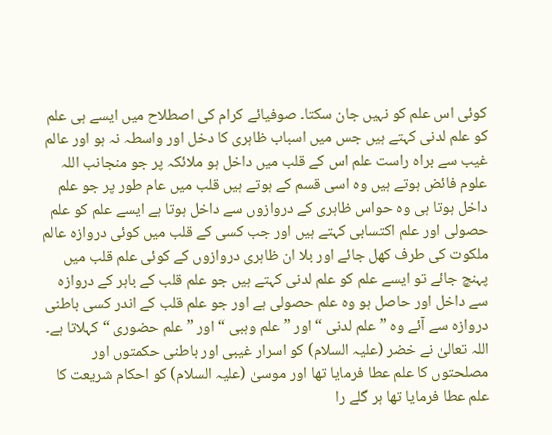کوئی اس علم کو نہیں جان سکتا۔ صوفیائے کرام کی اصطلاح میں ایسے ہی علم کو علم لدنی کہتے ہیں جس میں اسباب ظاہری کا دخل اور واسطہ نہ ہو اور عالم غیب سے براہ راست علم اس کے قلب میں داخل ہو ملائکہ پر جو منجانب اللہ علوم فائض ہوتے ہیں وہ اسی قسم کے ہوتے ہیں قلب میں عام طور پر جو علم داخل ہوتا ہی وہ حواس ظاہری کے دروازوں سے داخل ہوتا ہے ایسے علم کو علم حصولی اور علم اکتسابی کہتے ہیں اور جب کسی کے قلب میں کوئی دروازہ عالم ملکوت کی طرف کھل جائے اور بلا ان ظاہری دروازوں کے کوئی علم قلب میں پہنچ جائے تو ایسے علم کو علم لدنی کہتے ہیں جو علم قلب کے باہر کے دروازہ سے داخل اور حاصل ہو وہ علم حصولی ہے اور جو علم قلب کے اندر کسی باطنی دروازہ سے آئے وہ ” علم لدنی “ اور ” علم وہبی “ اور ” علم حضوری “ کہلاتا ہے۔ اللہ تعالیٰ نے خضر (علیہ السلام) کو اسرار غیبی اور باطنی حکمتوں اور مصلحتوں کا علم عطا فرمایا تھا اور موسیٰ (علیہ السلام) کو احکام شریعت کا علم عطا فرمایا تھا ہر گلے را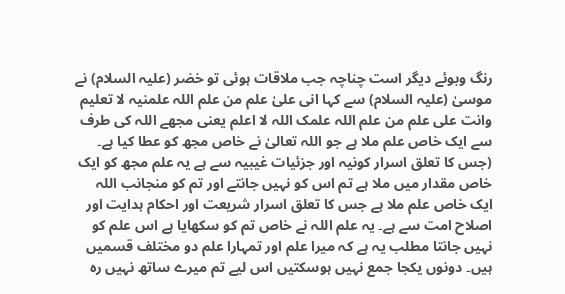رنگ وبوئے دیگر است چناچہ جب ملاقات ہوئی تو خضر (علیہ السلام) نے موسیٰ (علیہ السلام) سے کہا انی علیٰ علم من علم اللہ علمنیہ لا تعلیم وانت علی علم من علم اللہ علمک اللہ لا اعلم یعنی مجھے اللہ کی طرف سے ایک خاص علم ملا ہے جو اللہ تعالیٰ نے خاص مجھ کو عطا کیا ہے۔ (جس کا تعلق اسرار کونیہ اور جزئیات غیبیہ سے ہے یہ علم مجھ کو ایک خاص مقدار میں ملا ہے تم اس کو نہیں جانتے اور تم کو منجانب اللہ ایک خاص علم ملا ہے جس کا تعلق اسرار شریعت اور احکام ہدایت اور اصلاح امت سے ہے۔ یہ علم اللہ نے خاص تم کو سکھایا ہے اس علم کو نہیں جانتا مطلب یہ ہے کہ میرا علم اور تمہارا علم دو مختلف قسمیں ہیں۔ دونوں یکجا جمع نہیں ہوسکتیں اس لیے تم میرے ساتھ نہیں رہ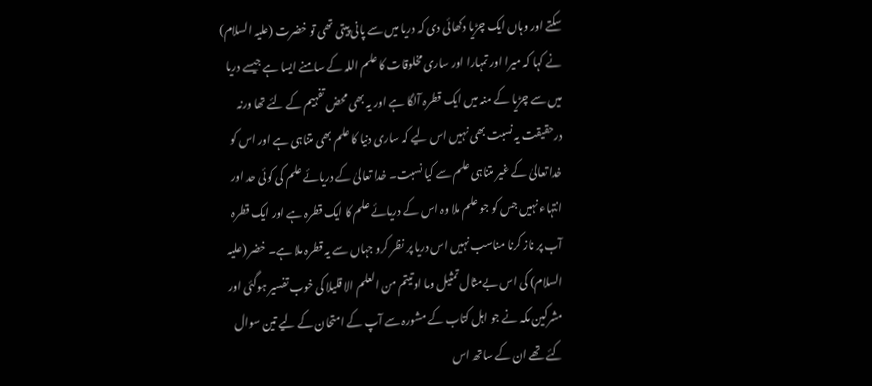سکتے اور وہاں ایک چڑیا دکھائی دی کہ دریا میں سے پانی پیتی تھی تو خضرت (علیہ السلام) نے کہا کہ میرا اور تمہارا اور ساری مخلوقات کا علم اللہ کے سامنے ایسا ہے جیسے دریا میں سے چڑیا کے منہ میں ایک قطرہ آلگا ہے اور یہ بھی محض تفہیم کے لئے تھا ورنہ درحقیقت یہ نسبت بھی نہیں اس لیے کہ ساری دنیا کا علم بھی متناہی ہے اور اس کو خدا تعالیٰ کے غیر متناہی علم سے کیا نسبت۔ خدا تعالیٰ کے دریائے علم کی کوئی حد اور انتہاء نہیں جس کو جو علم ملا وہ اس کے دریائے علم کا ایک قطرہ ہے اور ایک قطرہ آب پر ناز کرنا مناسب نہیں اس دریا پر نظر کرو جہاں سے یہ قطرہ ملا ہے۔ خضر (علیہ السلام) کی اس بےمثال تمثیل وما اوتیتم من العلم الا قلیلا کی خوب تفسیر ہوگئی اور مشرکین مکہ نے جو اہل کتاب کے مشورہ سے آپ کے امتحان کے لیے تین سوال کئے تھے ان کے ساتھ اس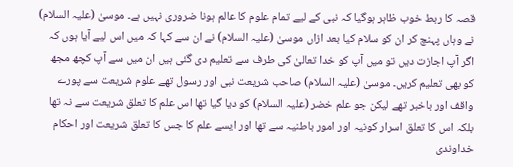قصہ کا ربط خوب ظاہر ہوگیا کہ نبی کے لیے تمام علوم کا عالم ہونا ضروری نہیں ہے۔ موسیٰ (علیہ السلام) نے وہاں پہنچ کر ان کو سلام کیا بعد ازاں موسیٰ (علیہ السلام) نے ان سے کہا کہ میں اس لیے آیا ہوں کہ اگر آپ اجازت دیں تو میں آپ کو خدا تعالیٰ کی طرف سے تعلیم دی گئی ہیں ان میں سے آپ کچھ مجھ کو بھی تعلیم کریں۔ موسیٰ (علیہ السلام) صاحب شریعت نبی اور رسول تھے علوم شریعت سے پورے واقف اور باخبر تھے لیکن جو علم خضر (علیہ السلام) کو دیا گیا تھا اس علم کا تعلق شریعت سے نہ تھا بلکہ اس کا تعلق اسرار کونیہ اور امور باطنیہ سے تھا اور ایسے علم کا جس کا تعلق شریعت اور احکام خداوندی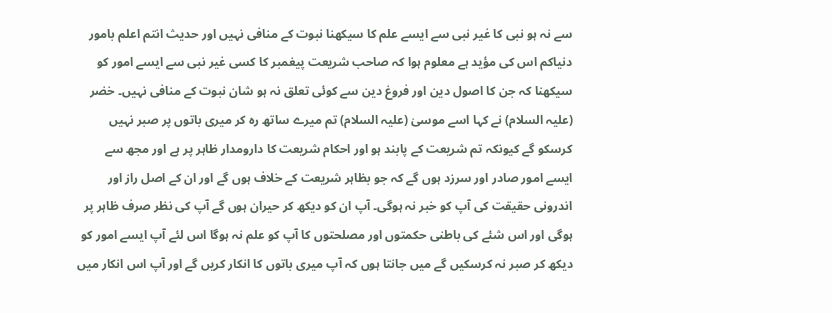سے نہ ہو نبی کا غیر نبی سے ایسے علم کا سیکھنا نبوت کے منافی نہیں اور حدیث انتم اعلم بامور دنیاکم اس کی مؤید ہے معلوم ہوا کہ صاحب شریعت پیغمبر کا کسی غیر نبی سے ایسے امور کو سیکھنا کہ جن کا اصول دین اور فروغ دین سے کوئی تعلق نہ ہو شان نبوت کے منافی نہیں۔ خضر (علیہ السلام) نے کہا اسے موسیٰ (علیہ السلام) تم میرے ساتھ رہ کر میری باتوں پر صبر نہیں کرسکو گے کیونکہ تم شریعت کے پابند ہو اور احکام شریعت کا دارومدار ظاہر پر ہے اور مجھ سے ایسے امور صادر اور سرزد ہوں گے کہ جو بظاہر شریعت کے خلاف ہوں گے اور ان کے اصل راز اور اندرونی حقیقت کی آپ کو خبر نہ ہوگی۔ آپ ان کو دیکھ کر حیران ہوں گے آپ کی نظر صرف ظاہر پر ہوگی اور اس شئے کی باطنی حکمتوں اور مصلحتوں کا آپ کو علم نہ ہوگا اس لئے آپ ایسے امور کو دیکھ کر صبر نہ کرسکیں گے میں جانتا ہوں کہ آپ میری باتوں کا انکار کریں گے اور آپ اس انکار میں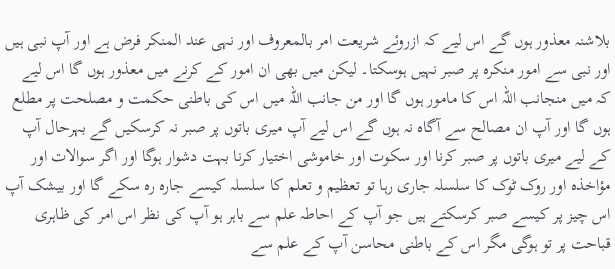بلاشنہ معذور ہوں گے اس لیے کہ ازروئے شریعت امر بالمعروف اور نہی عند المنکر فرض ہے اور آپ نبی ہیں اور نبی سے امور منکرہ پر صبر نہیں ہوسکتا۔ لیکن میں بھی ان امور کے کرنے میں معذور ہوں گا اس لیے کہ میں منجانب اللہ اس کا مامور ہوں گا اور من جانب اللہ میں اس کی باطنی حکمت و مصلحت پر مطلع ہوں گا اور آپ ان مصالح سے آگاہ نہ ہوں گے اس لیے آپ میری باتوں پر صبر نہ کرسکیں گے بہرحال آپ کے لیے میری باتوں پر صبر کرنا اور سکوت اور خاموشی اختیار کرنا بہت دشوار ہوگا اور اگر سوالات اور مؤاخذہ اور روک ٹوک کا سلسلہ جاری رہا تو تعظیم و تعلم کا سلسلہ کیسے جارہ رہ سکے گا اور بیشک آپ اس چیز پر کیسے صبر کرسکتے ہیں جو آپ کے احاطہ علم سے باہر ہو آپ کی نظر اس امر کی ظاہری قباحت پر تو ہوگی مگر اس کے باطنی محاسن آپ کے علم سے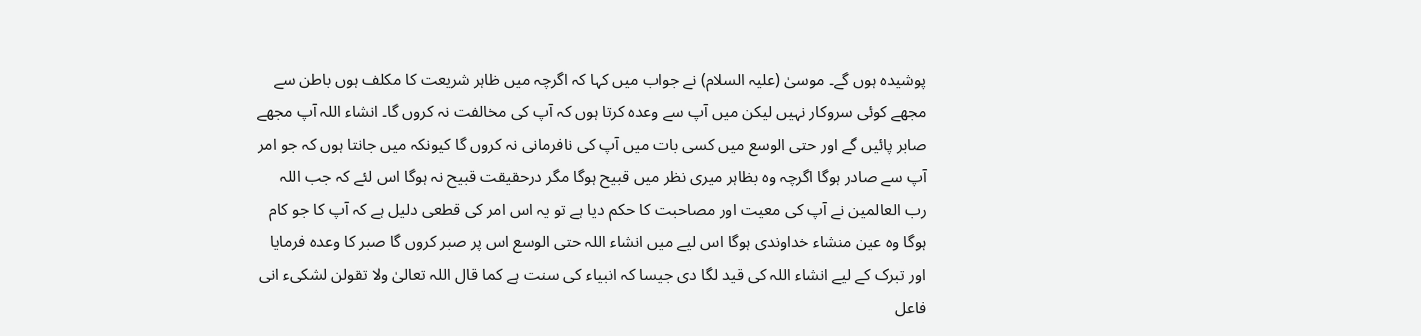پوشیدہ ہوں گے۔ موسیٰ (علیہ السلام) نے جواب میں کہا کہ اگرچہ میں ظاہر شریعت کا مکلف ہوں باطن سے مجھے کوئی سروکار نہیں لیکن میں آپ سے وعدہ کرتا ہوں کہ آپ کی مخالفت نہ کروں گا۔ انشاء اللہ آپ مجھے صابر پائیں گے اور حتی الوسع میں کسی بات میں آپ کی نافرمانی نہ کروں گا کیونکہ میں جانتا ہوں کہ جو امر آپ سے صادر ہوگا اگرچہ وہ بظاہر میری نظر میں قبیح ہوگا مگر درحقیقت قبیح نہ ہوگا اس لئے کہ جب اللہ رب العالمین نے آپ کی معیت اور مصاحبت کا حکم دیا ہے تو یہ اس امر کی قطعی دلیل ہے کہ آپ کا جو کام ہوگا وہ عین منشاء خداوندی ہوگا اس لیے میں انشاء اللہ حتی الوسع اس پر صبر کروں گا صبر کا وعدہ فرمایا اور تبرک کے لیے انشاء اللہ کی قید لگا دی جیسا کہ انبیاء کی سنت ہے کما قال اللہ تعالیٰ ولا تقولن لشکیء انی فاعل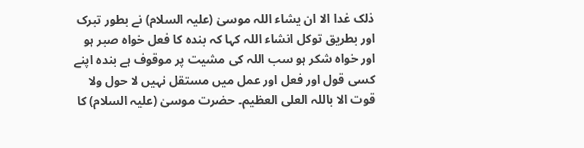ذلک غدا الا ان یشاء اللہ موسیٰ (علیہ السلام) نے بطور تبرک اور بطریق توکل انشاء اللہ کہا کہ بندہ کا فعل خواہ صبر ہو اور خواہ شکر ہو سب اللہ کی مشیت پر موقوف ہے بندہ اپنے کسی قول اور فعل اور عمل میں مستقل نہیں لا حول ولا قوت الا باللہ العلی العظیم۔ حضرت موسیٰ (علیہ السلام) کا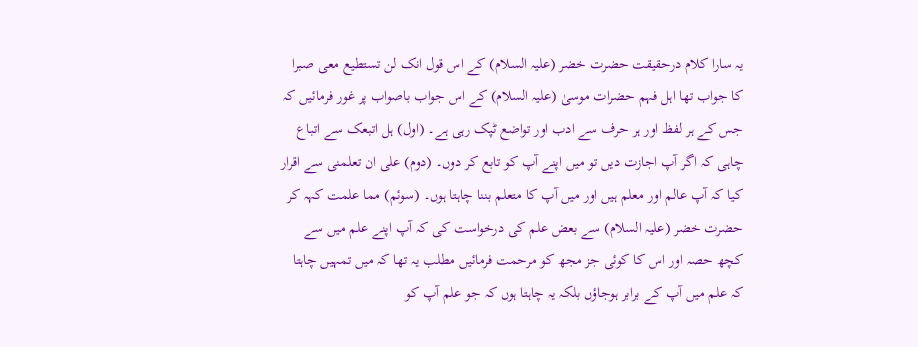یہ سارا کلام درحقیقت حضرت خضر (علیہ السلام) کے اس قول انک لن تستطیع معی صبرا کا جواب تھا اہل فہم حضرات موسیٰ (علیہ السلام) کے اس جواب باصواب پر غور فرمائیں کہ جس کے ہر لفظ اور ہر حرف سے ادب اور تواضع ٹپک رہی ہے۔ (اول) ہل اتبعک سے اتباع چاہی کہ اگر آپ اجازت دیں تو میں اپنے آپ کو تابع کر دوں۔ (دوم) علی ان تعلمنی سے اقرار کیا کہ آپ عالم اور معلم ہیں اور میں آپ کا متعلم بننا چاہتا ہوں۔ (سوئم) مما علمت کہہ کر حضرت خضر (علیہ السلام) سے بعض علم کی درخواست کی کہ آپ اپنے علم میں سے کچھ حصہ اور اس کا کوئی جز مجھ کو مرحمت فرمائیں مطلب یہ تھا کہ میں تمہیں چاہتا کہ علم میں آپ کے برابر ہوجاؤں بلکہ یہ چاہتا ہوں کہ جو علم آپ کو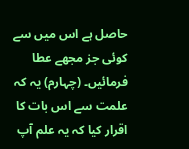حاصل ہے اس میں سے کوئی جز مجھے عطا فرمائیں۔ (چہارم) یہ کہ علمت سے اس بات کا اقرار کیا کہ یہ علم آپ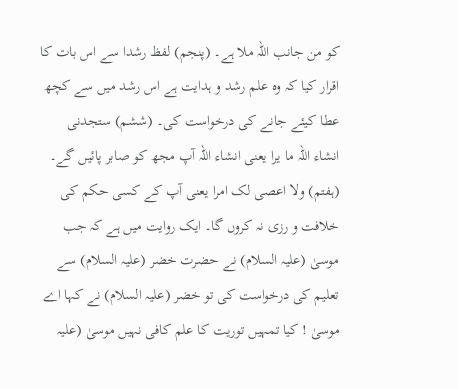کو من جانب اللہ ملا ہے۔ (پنجم) لفظ رشدا سے اس بات کا اقرار کیا کہ وہ علم رشد و ہدایت ہے اس رشد میں سے کچھ عطا کیئے جانے کی درخواست کی۔ (ششم) ستجدنی انشاء اللہ ما یرا یعنی انشاء اللہ آپ مجھ کو صابر پائیں گے۔ (ہفتم) ولا اعصی لک امرا یعنی آپ کے کسی حکم کی خلافت و رزی نہ کروں گا۔ ایک روایت میں ہے کہ جب موسیٰ (علیہ السلام) نے حضرت خضر (علیہ السلام) سے تعلیم کی درخواست کی تو خضر (علیہ السلام) نے کہا اے موسیٰ ! کیا تمہیں توریت کا علم کافی نہیں موسیٰ (علیہ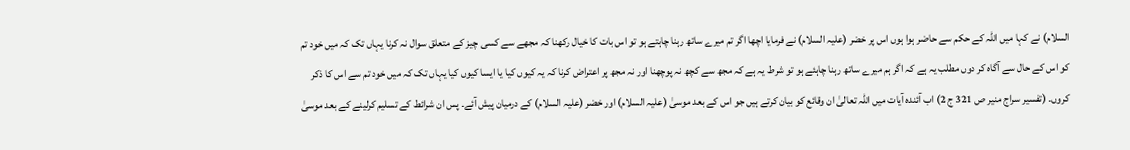السلام) نے کہا میں اللہ کے حکم سے حاضر ہوا ہوں اس پر خضر (علیہ السلام) نے فرمایا اچھا اگر تم میرے ساتھ رہنا چاہتے ہو تو اس بات کا خیال رکھنا کہ مجھے سے کسی چیز کے متعلق سوال نہ کرنا یہاں تک کہ میں خود تم کو اس کے حال سے آگاہ کر دوں مطلب یہ ہے کہ اگر ہم میرے ساتھ رہنا چاہئے ہو تو شرط یہ ہے کہ مجھ سے کچھ نہ پوچھنا اور نہ مجھ پر اعتراض کرنا کہ یہ کیوں کیا یا ایسا کیوں کیا یہاں تک کہ میں خود تم سے اس کا ذکر کروں۔ (تفسیر سراج منیر ص 321 ج 2) اب آئندہ آیات میں اللہ تعالیٰ ان وقائع کو بیان کرتے ہیں جو اس کے بعد موسیٰ (علیہ السلام) اور خضر (علیہ السلام) کے درمیان پیش آئے۔ پس ان شرائط کے تسلیم کرلینے کے بعد موسیٰ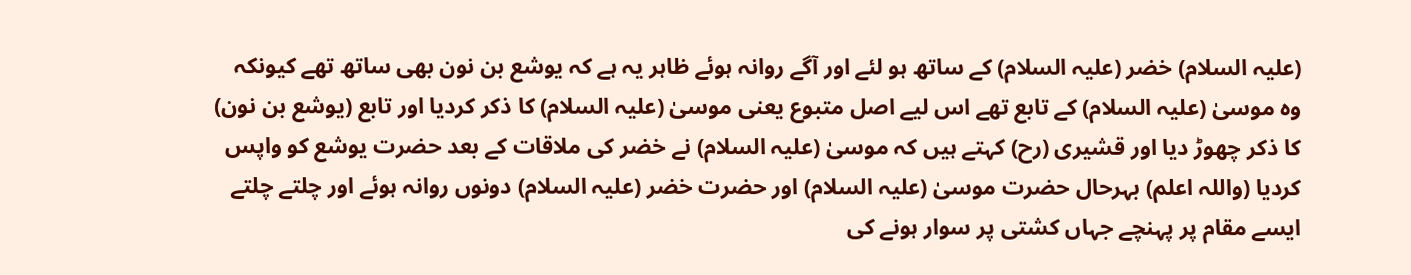(علیہ السلام) خضر (علیہ السلام) کے ساتھ ہو لئے اور آگے روانہ ہوئے ظاہر یہ ہے کہ یوشع بن نون بھی ساتھ تھے کیونکہ وہ موسیٰ (علیہ السلام) کے تابع تھے اس لیے اصل متبوع یعنی موسیٰ (علیہ السلام) کا ذکر کردیا اور تابع (یوشع بن نون) کا ذکر چھوڑ دیا اور قشیری (رح) کہتے ہیں کہ موسیٰ (علیہ السلام) نے خضر کی ملاقات کے بعد حضرت یوشع کو واپس کردیا (واللہ اعلم) بہرحال حضرت موسیٰ (علیہ السلام) اور حضرت خضر (علیہ السلام) دونوں روانہ ہوئے اور چلتے چلتے ایسے مقام پر پہنچے جہاں کشتی پر سوار ہونے کی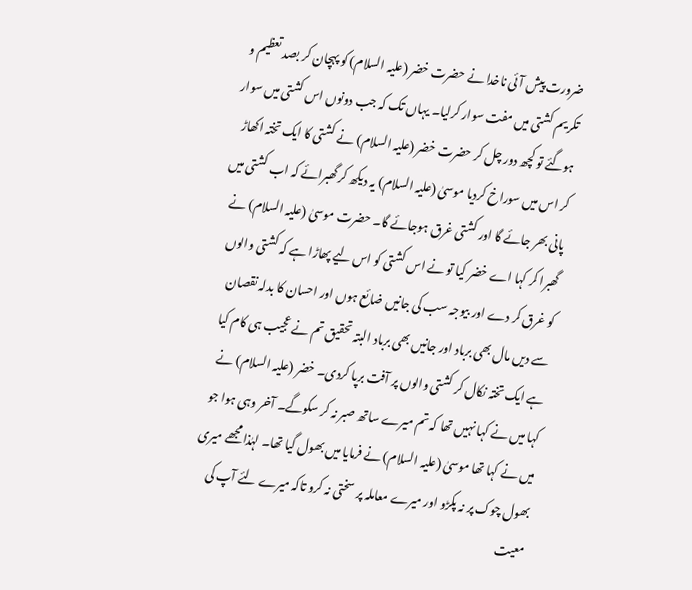ضرورت پیش آئی ناخدا نے حضرت خضر (علیہ السلام) کو پہچان کر بصد تعظیم و تکریم کشتی میں مفت سوار کرلیا۔ یہاں تک کہ جب دونوں اس کشتی میں سوار ہوگئے تو کچھ دور چل کر حضرت خضر (علیہ السلام) نے کشتی کا ایک تختہ اکھاڑ کر اس میں سوراخ کردیا موسیٰ (علیہ السلام) یہ دیکھ کر گھبرائے کہ اب کشتی میں پانی بھر جائے گا اور کشتی غرق ہوجائے گا۔ حضرت موسیٰ (علیہ السلام) نے گھبرا کر کہا اے خضر کیا تو نے اس کشتی کو اس لیے پھاڑا ہے کہ کشتی والوں کو غرق کر دے اور بیوجہ سب کی جانیں ضائع ہوں اور احسان کا بدلہ نقصان سے دیں مال بھی برباد اور جانیں بھی برباد البتہ تحقیق تم نے عجیب ہی کام کیا ہے ایک تختہ نکال کر کشتی والوں پر آفت برپا کردی۔ خضر (علیہ السلام) نے کہا میں نے کہا نہیں تھا کہ تم میرے ساتھ صبر نہ کر سکوگے۔ آخر وہی ہوا جو میں نے کہا تھا موسیٰ (علیہ السلام) نے فرمایا میں بھول گیا تھا۔ لہٰذا مجھے میری بھول چوک پر نہ پکڑو اور میرے معاملہ پر سختی نہ کرو تاکہ میرے لئے آپ کی معیت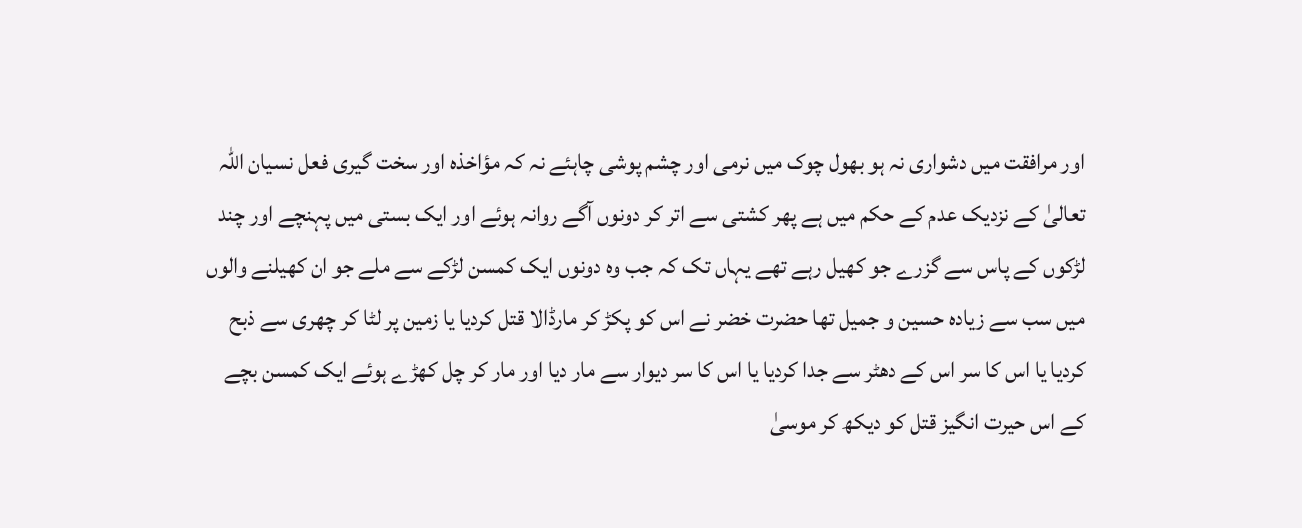اور مرافقت میں دشواری نہ ہو بھول چوک میں نرمی اور چشم پوشی چاہئے نہ کہ مؤاخذہ اور سخت گیری فعل نسیان اللہ تعالیٰ کے نزدیک عدم کے حکم میں ہے پھر کشتی سے اتر کر دونوں آگے روانہ ہوئے اور ایک بستی میں پہنچے اور چند لڑکوں کے پاس سے گزرے جو کھیل رہے تھے یہاں تک کہ جب وہ دونوں ایک کمسن لڑکے سے ملے جو ان کھیلنے والوں میں سب سے زیادہ حسین و جمیل تھا حضرت خضر نے اس کو پکڑ کر مارڈالا قتل کردیا یا زمین پر لٹا کر چھری سے ذبح کردیا یا اس کا سر اس کے دھٹر سے جدا کردیا یا اس کا سر دیوار سے مار دیا اور مار کر چل کھڑے ہوئے ایک کمسن بچے کے اس حیرت انگیز قتل کو دیکھ کر موسیٰ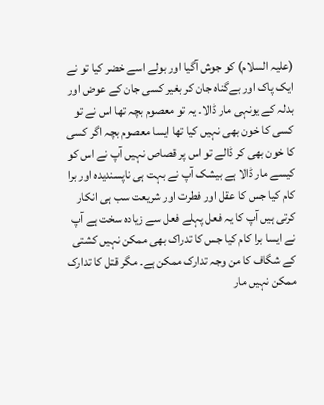(علیہ السلام) کو جوش آگیا اور بولے اسے خضر کیا تو نے ایک پاک اور بےگناہ جان کر بغیر کسی جان کے عوض اور بدلہ کے یونہی مار ڈالا۔ یہ تو معصوم بچہ تھا اس نے تو کسی کا خون بھی نہیں کیا تھا ایسا معصوم بچہ اگر کسی کا خون بھی کر ڈالے تو اس پر قصاص نہیں آپ نے اس کو کیسے مار ڈالا ہے بیشک آپ نے بہت ہی ناپسندیدہ اور برا کام کیا جس کا عقل اور فطرت اور شریعت سب ہی انکار کرتی ہیں آپ کا یہ فعل پہلے فعل سے زیادہ سخت ہے آپ نے ایسا برا کام کیا جس کا تدراک بھی ممکن نہیں کشتی کے شگاف کا من وجہ تدارک ممکن ہے۔ مگر قتل کا تدارک ممکن نہیں مار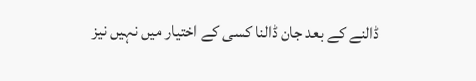ڈالنے کے بعد جان ڈالنا کسی کے اختیار میں نہیں نیز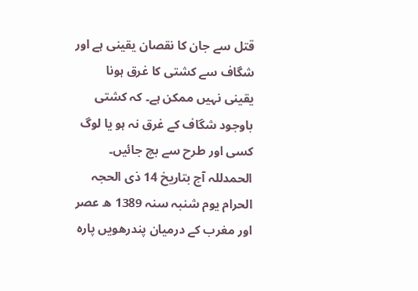قتل سے جان کا نقصان یقینی ہے اور شگاف سے کشتی کا غرق ہونا یقینی نہیں ممکن ہے۔ کہ کشتی باوجود شگاف کے غرق نہ ہو یا لوگ کسی اور طرح سے بچ جائیں۔ الحمدللہ آج بتاریخ 14 ذی الحجہ الحرام یوم شنبہ سنہ 1389 ھ عصر اور مغرب کے درمیان پندرھویں پارہ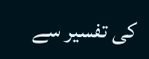کی تفسیر سے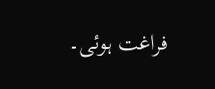فراغت ہوئی۔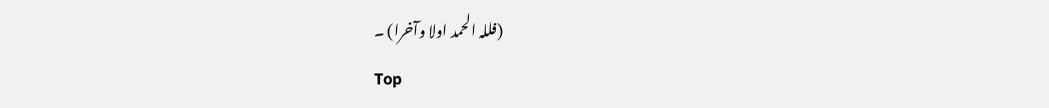(فللہ الحمد اولا وآخرا) ۔
Top